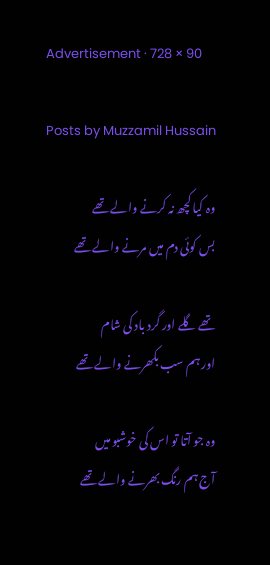Advertisement · 728 × 90

Posts by Muzzamil Hussain

وہ کیا کچھ نہ کرنے والے تھے
بس کوئی دم میں مرنے والے تھے

تھے گلے اور گرد باد کی شام
اور ہم سب بکھرنے والے تھے

وہ جو آتا تو اس کی خوشبو میں
آج ہم رنگ بھرنے والے تھے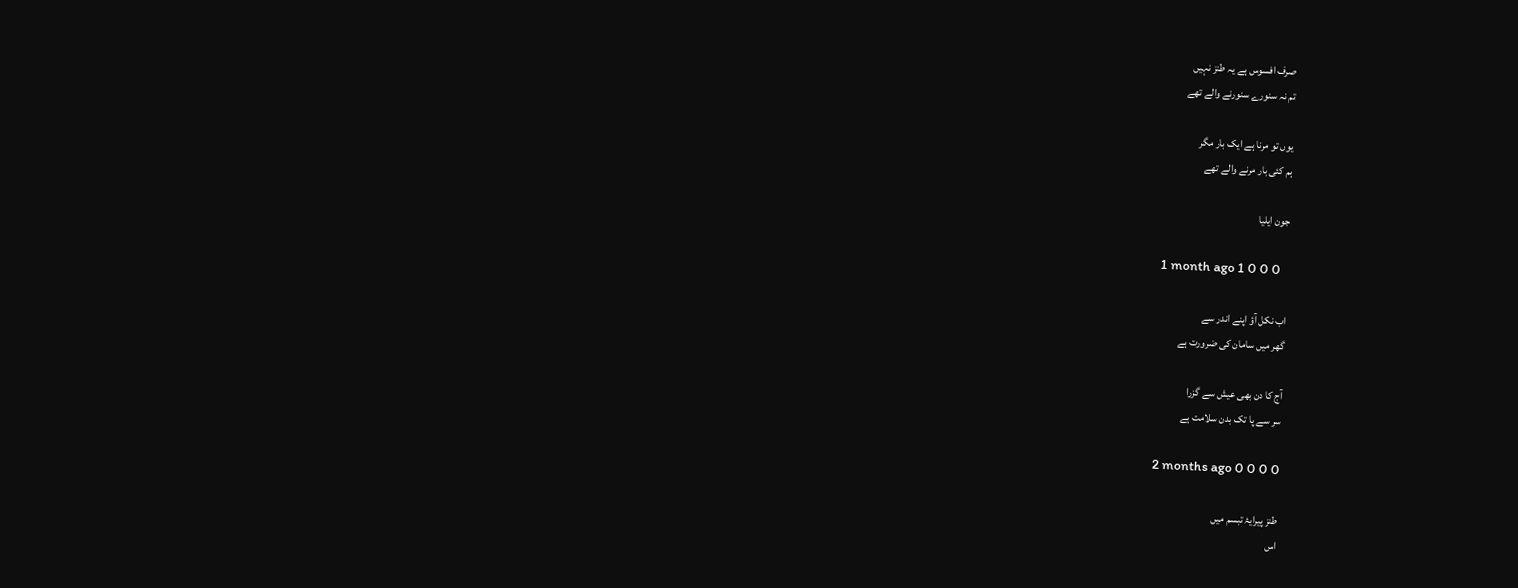صرف افسوس ہے یہ طنز نہیں
تم نہ سنورے سنورنے والے تھے

یوں تو مرنا ہے ایک بار مگر
ہم کئی بار مرنے والے تھے

جون ایلیا

1 month ago 1 0 0 0

اب نکل آؤ اپنے اندر سے
گھر میں سامان کی ضرورت ہے

آج کا دن بھی عیش سے گزرا
سر سے پا تک بدن سلامت ہے

2 months ago 0 0 0 0

طنز پیرایۂ تبسم میں
اس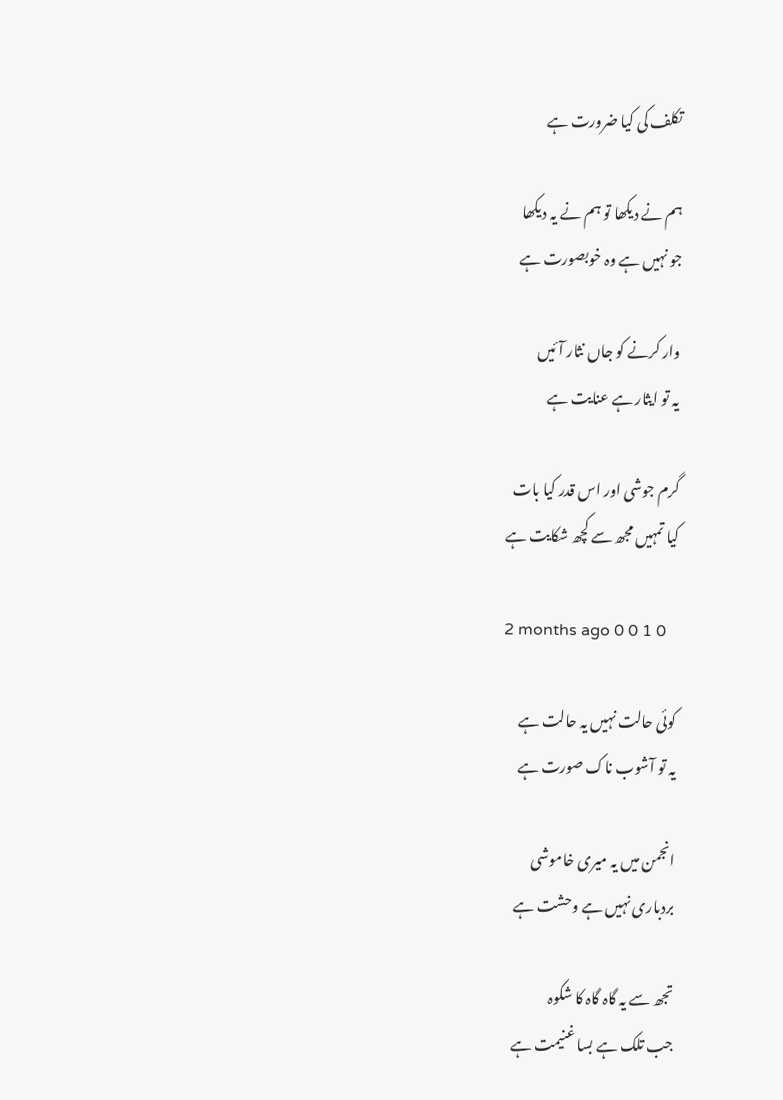تکلف کی کیا ضرورت ہے

ہم نے دیکھا تو ہم نے یہ دیکھا
جو نہیں ہے وہ خوبصورت ہے

وار کرنے کو جاں نثار آئیں
یہ تو ایثار ہے عنایت ہے

گرم جوشی اور اس قدر کیا بات
کیا تمہیں مجھ سے کچھ شکایت ہے

2 months ago 0 0 1 0

کوئی حالت نہیں یہ حالت ہے
یہ تو آشوب ناک صورت ہے

انجمن میں یہ میری خاموشی
بردباری نہیں ہے وحشت ہے

تجھ سے یہ گاہ گاہ کا شکوہ
جب تلک ہے بسا غنیمت ہے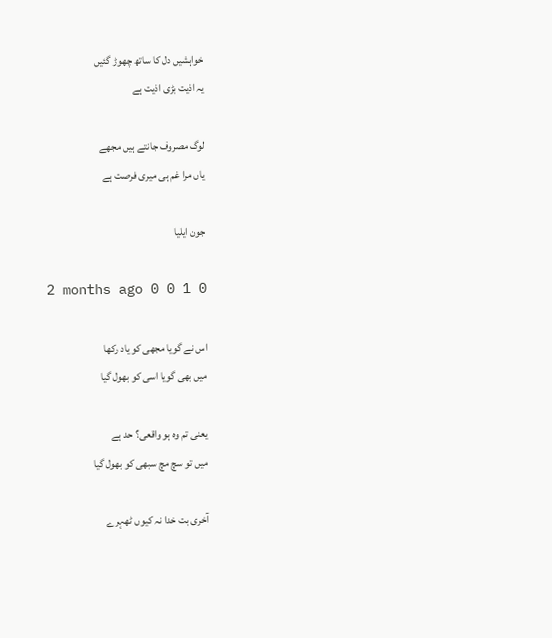خواہشیں دل کا ساتھ چھوڑ گئیں
یہ اذیت بڑی اذیت ہے

لوگ مصروف جانتے ہیں مجھے
یاں مرا غم ہی میری فرصت ہے

جون ایلیا

2 months ago 0 0 1 0

اس نے گویا مجھی کو یاد رکھا
میں بھی گویا اسی کو بھول گیا

یعنی تم وہ ہو واقعی؟ حد ہے
میں تو سچ مچ سبھی کو بھول گیا

آخری بت خدا نہ کیوں ٹھہرے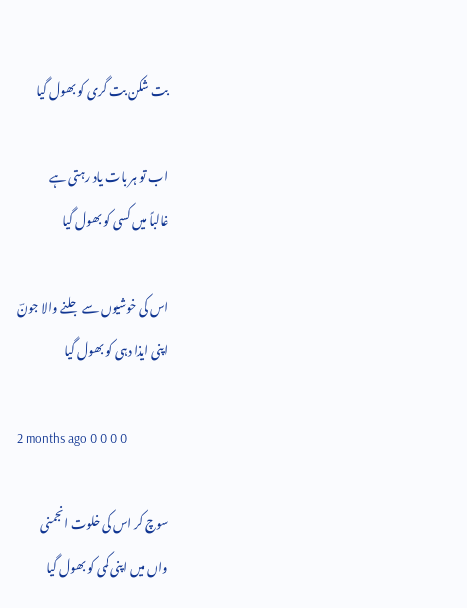بت شکن بت گری کو بھول گیا

اب تو ہر بات یاد رہتی ہے
غالباً میں کسی کو بھول گیا

اس کی خوشیوں سے جلنے والا جونؔ
اپنی ایذا دہی کو بھول گیا

2 months ago 0 0 0 0

سوچ کر اس کی خلوت انجمنی
واں میں اپنی کمی کو بھول گیا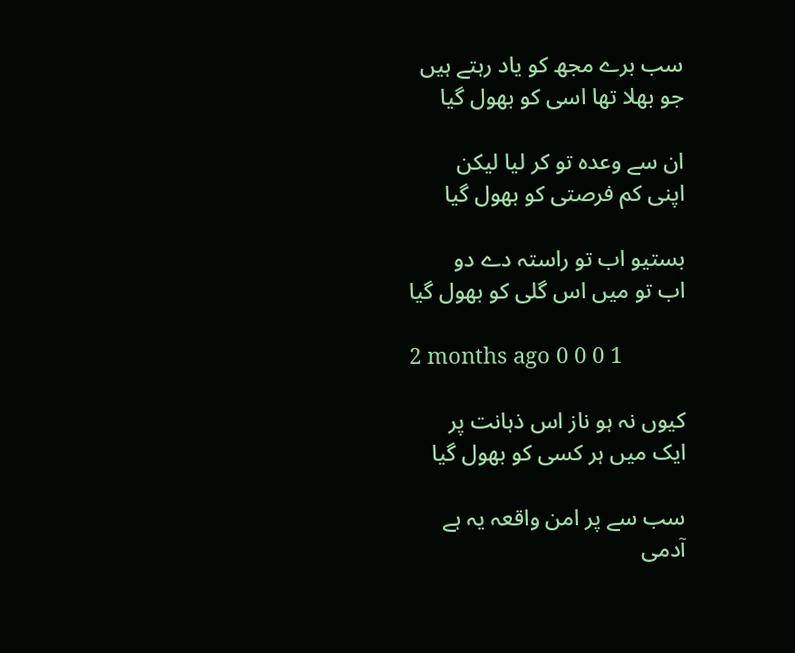سب برے مجھ کو یاد رہتے ہیں
جو بھلا تھا اسی کو بھول گیا

ان سے وعدہ تو کر لیا لیکن
اپنی کم فرصتی کو بھول گیا

بستیو اب تو راستہ دے دو
اب تو میں اس گلی کو بھول گیا

2 months ago 0 0 0 1

کیوں نہ ہو ناز اس ذہانت پر
ایک میں ہر کسی کو بھول گیا

سب سے پر امن واقعہ یہ ہے
آدمی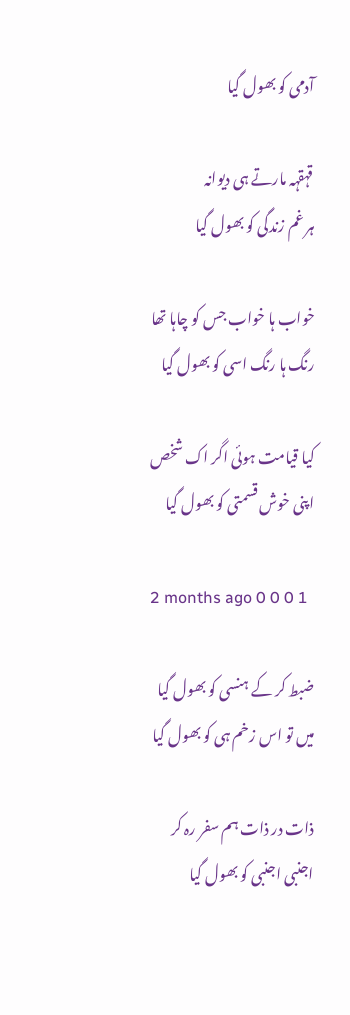آدمی کو بھول گیا

قہقہہ مارتے ہی دیوانہ
ہر غم زندگی کو بھول گیا

خواب ہا خواب جس کو چاہا تھا
رنگ ہا رنگ اسی کو بھول گیا

کیا قیامت ہوئی اگر اک شخص
اپنی خوش قسمتی کو بھول گیا

2 months ago 0 0 0 1

ضبط کر کے ہنسی کو بھول گیا
میں تو اس زخم ہی کو بھول گیا

ذات در ذات ہم سفر رہ کر
اجنبی اجنبی کو بھول گیا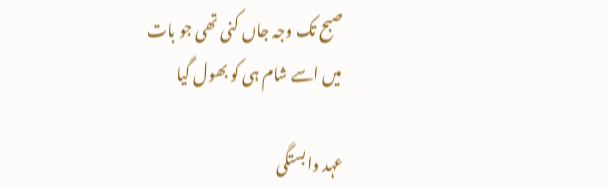صبح تک وجہ جاں کنی تھی جو بات
میں اسے شام ہی کو بھول گیا

عہد وابستگی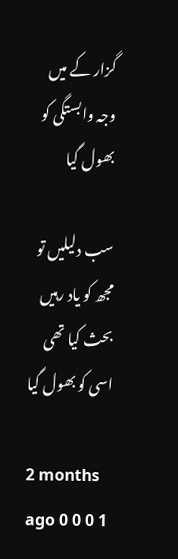گزار کے میں
وجہ وابستگی کو بھول گیا

سب دلیلیں تو مجھ کو یاد رہیں
بحث کیا تھی اسی کو بھول گیا

2 months ago 0 0 0 1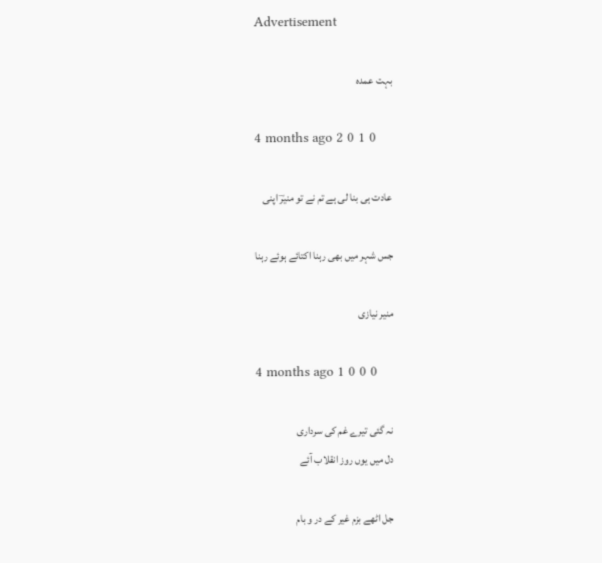Advertisement

بہت عمدہ

4 months ago 2 0 1 0

عادت ہی بنا لی ہے تم نے تو منیرؔ اپنی

جس شہر میں بھی رہنا اکتائے ہوئے رہنا

منیر نیازی

4 months ago 1 0 0 0

نہ گئی تیرے غم کی سرداری
دل میں یوں روز انقلاب آئے

جل اٹھے بزم غیر کے در و بام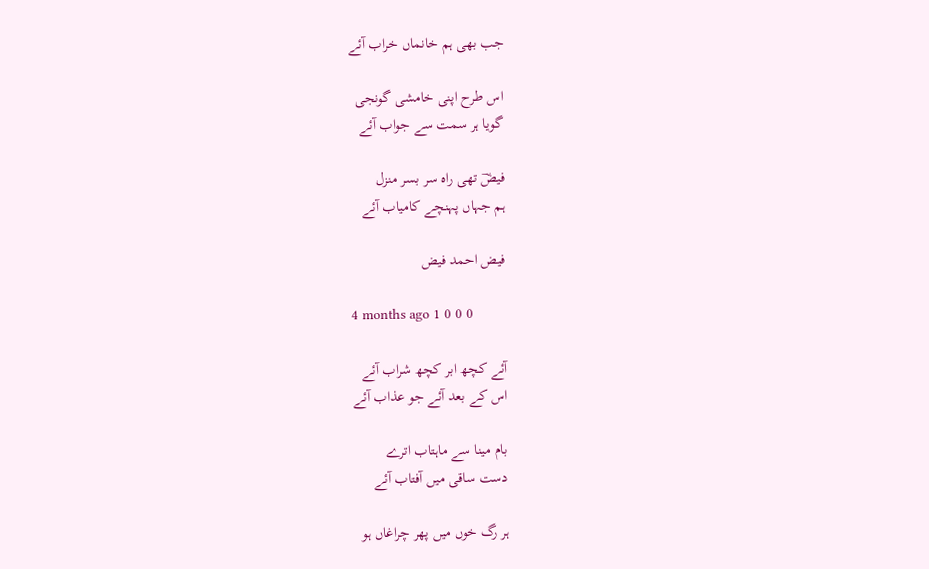جب بھی ہم خانماں خراب آئے

اس طرح اپنی خامشی گونجی
گویا ہر سمت سے جواب آئے

فیضؔ تھی راہ سر بسر منزل
ہم جہاں پہنچے کامیاب آئے

فیض احمد فیض

4 months ago 1 0 0 0

آئے کچھ ابر کچھ شراب آئے
اس کے بعد آئے جو عذاب آئے

بام مینا سے ماہتاب اترے
دست ساقی میں آفتاب آئے

ہر رگ خوں میں پھر چراغاں ہو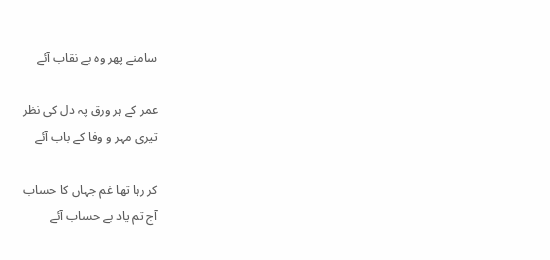سامنے پھر وہ بے نقاب آئے

عمر کے ہر ورق پہ دل کی نظر
تیری مہر و وفا کے باب آئے

کر رہا تھا غم جہاں کا حساب
آج تم یاد بے حساب آئے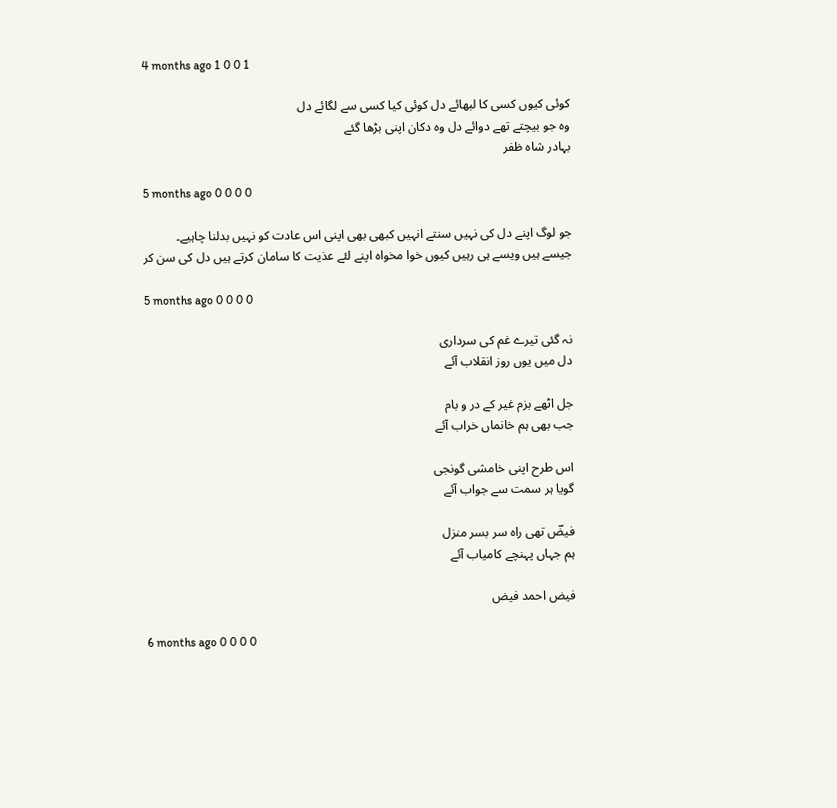4 months ago 1 0 0 1

کوئی کیوں کسی کا لبھائے دل کوئی کیا کسی سے لگائے دل
وہ جو بیچتے تھے دوائے دل وہ دکان اپنی بڑھا گئے
بہادر شاہ ظفر

5 months ago 0 0 0 0

جو لوگ اپنے دل کی نہیں سنتے انہیں کبھی بھی اپنی اس عادت کو نہیں بدلنا چاہیے۔
جیسے ہیں ویسے ہی رہیں کیوں خوا مخواہ اپنے لئے عذیت کا سامان کرتے ہیں دل کی سن کر

5 months ago 0 0 0 0

نہ گئی تیرے غم کی سرداری
دل میں یوں روز انقلاب آئے

جل اٹھے بزم غیر کے در و بام
جب بھی ہم خانماں خراب آئے

اس طرح اپنی خامشی گونجی
گویا ہر سمت سے جواب آئے

فیضؔ تھی راہ سر بسر منزل
ہم جہاں پہنچے کامیاب آئے

فیض احمد فیض

6 months ago 0 0 0 0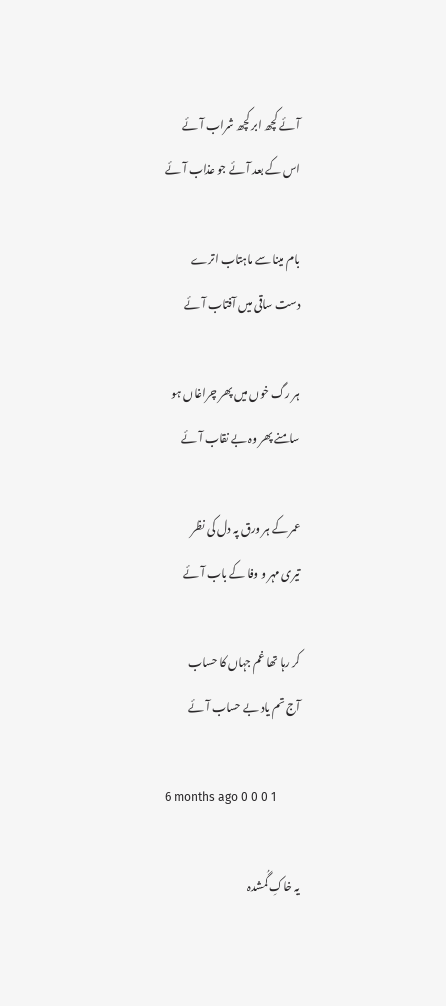آئے کچھ ابر کچھ شراب آئے
اس کے بعد آئے جو عذاب آئے

بام مینا سے ماہتاب اترے
دست ساقی میں آفتاب آئے

ہر رگ خوں میں پھر چراغاں ہو
سامنے پھر وہ بے نقاب آئے

عمر کے ہر ورق پہ دل کی نظر
تیری مہر و وفا کے باب آئے

کر رہا تھا غم جہاں کا حساب
آج تم یاد بے حساب آئے

6 months ago 0 0 0 1

یہ خاکِ گُمشدہ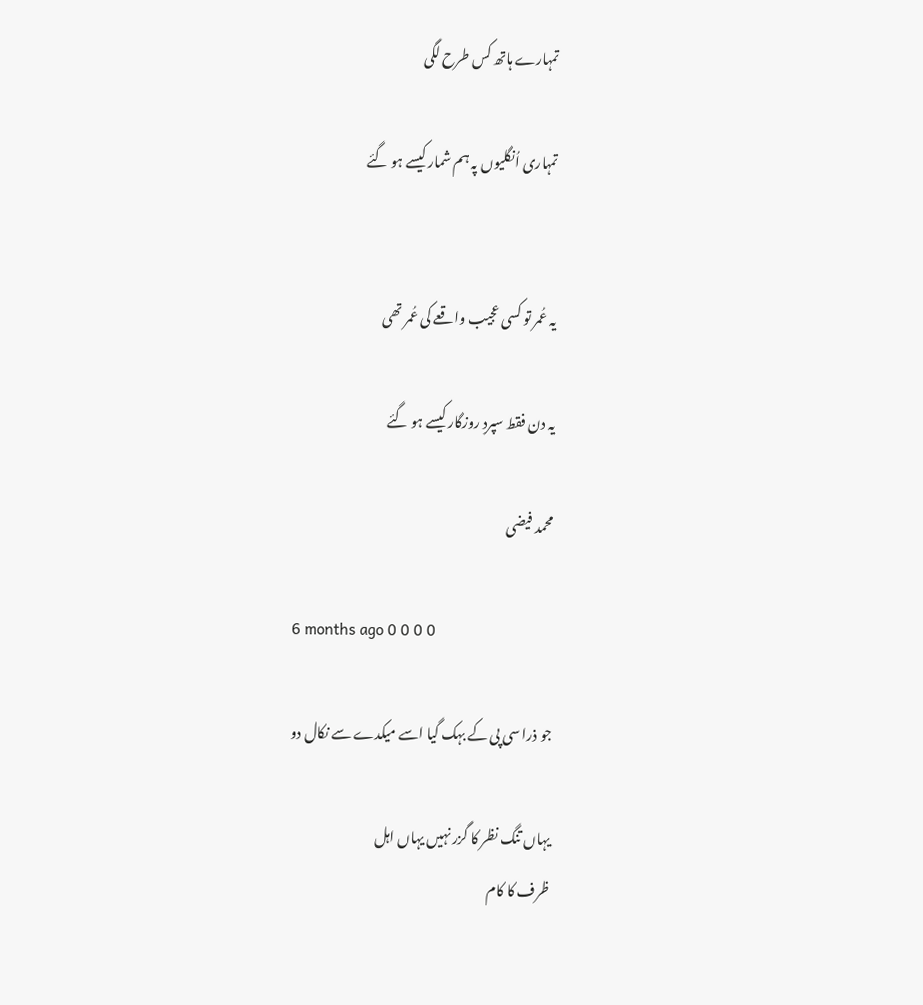تمہارے ہاتھ کس طرح لگی

تمہاری اُنگلیوں پہ ہم شمار کیسے ہو گئے


یہ عُمر تو کسی عجیب واقعے کی عُمر تھی

یہ دن فقط سپردِ روزگار کیسے ہو گئے

محمد فیضی

6 months ago 0 0 0 0

جو ذرا سی پی کے بہک گیا اسے میکدے سے نکال دو

یہاں تنگ نظر کا گزر نہیں یہاں اہل
ظرف کا کام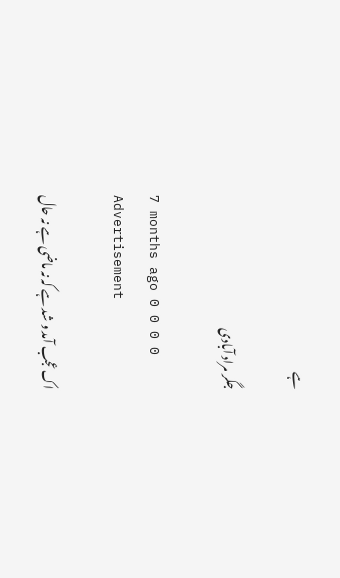ہے

جگر مراد آبادی

7 months ago 0 0 0 0
Advertisement

اک عجب آمد و شد ہے کہ نہ ماضی ہے نہ حال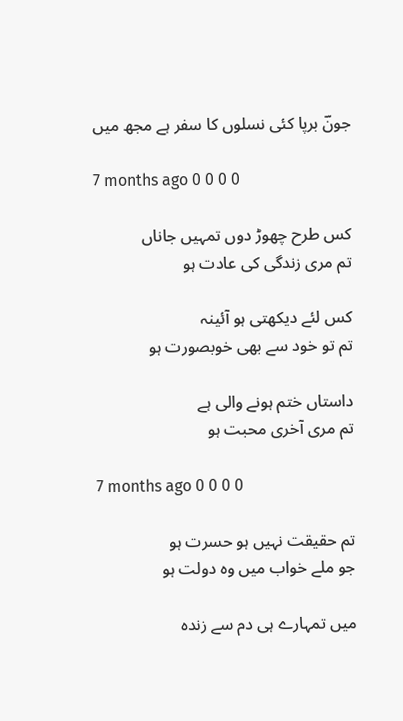جونؔ برپا کئی نسلوں کا سفر ہے مجھ میں

7 months ago 0 0 0 0

کس طرح چھوڑ دوں تمہیں جاناں
تم مری زندگی کی عادت ہو

کس لئے دیکھتی ہو آئینہ
تم تو خود سے بھی خوبصورت ہو

داستاں ختم ہونے والی ہے
تم مری آخری محبت ہو

7 months ago 0 0 0 0

تم حقیقت نہیں ہو حسرت ہو
جو ملے خواب میں وہ دولت ہو

میں تمہارے ہی دم سے زندہ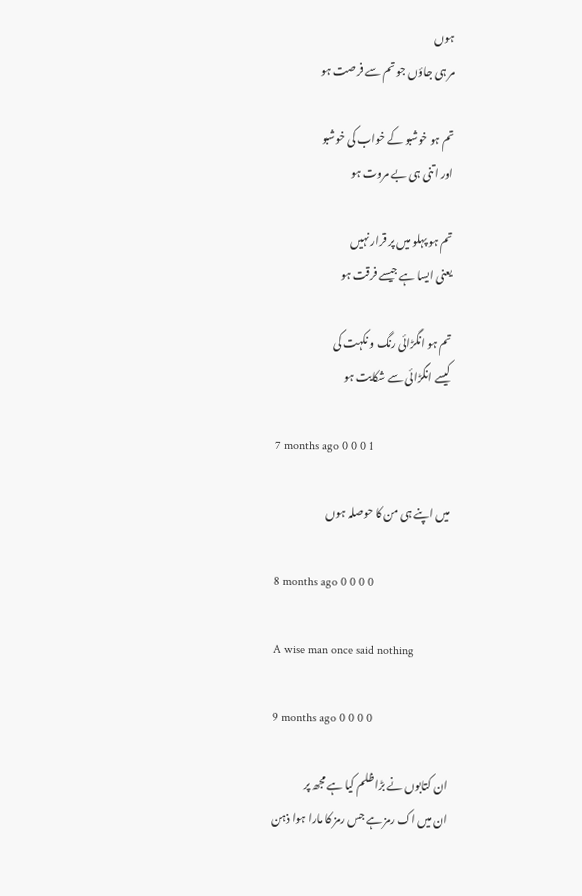ہوں
مر ہی جاؤں جو تم سے فرصت ہو

تم ہو خوشبو کے خواب کی خوشبو
اور اتنی ہی بے مروت ہو

تم ہو پہلو میں پر قرار نہیں
یعنی ایسا ہے جیسے فرقت ہو

تم ہو انگڑائی رنگ و نکہت کی
کیسے انگڑائی سے شکایت ہو

7 months ago 0 0 0 1

میں اپنے ہی من کا حوصلہ ہوں

8 months ago 0 0 0 0

A wise man once said nothing

9 months ago 0 0 0 0

ان کتابوں نے بڑا ظلم کیا ہے مجھ پر
ان میں اک رمز ہے جس رمز کا مارا ہوا ذہن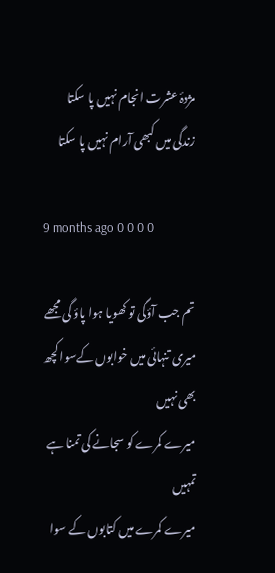مژدۂ عشرت انجام نہیں پا سکتا
زندگی میں کبھی آرام نہیں پا سکتا

9 months ago 0 0 0 0

تم جب آؤگی تو کھویا ہوا پاؤ گی مجھے
میری تنہائی میں خوابوں کےسوا کچھ بھی نہیں
میرے کمرے کو سجانے کی تمنا ہے تمہیں
میرے کمرے میں کتابوں کے سوا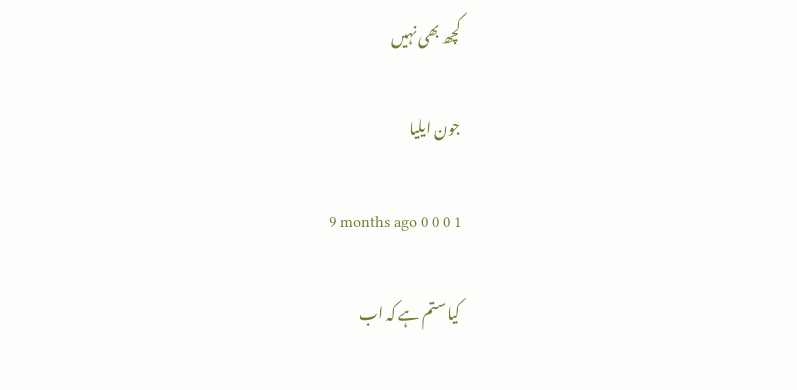کچھ بھی نہیں

جون ایلیا

9 months ago 0 0 0 1

کیا ستم ہے کہ اب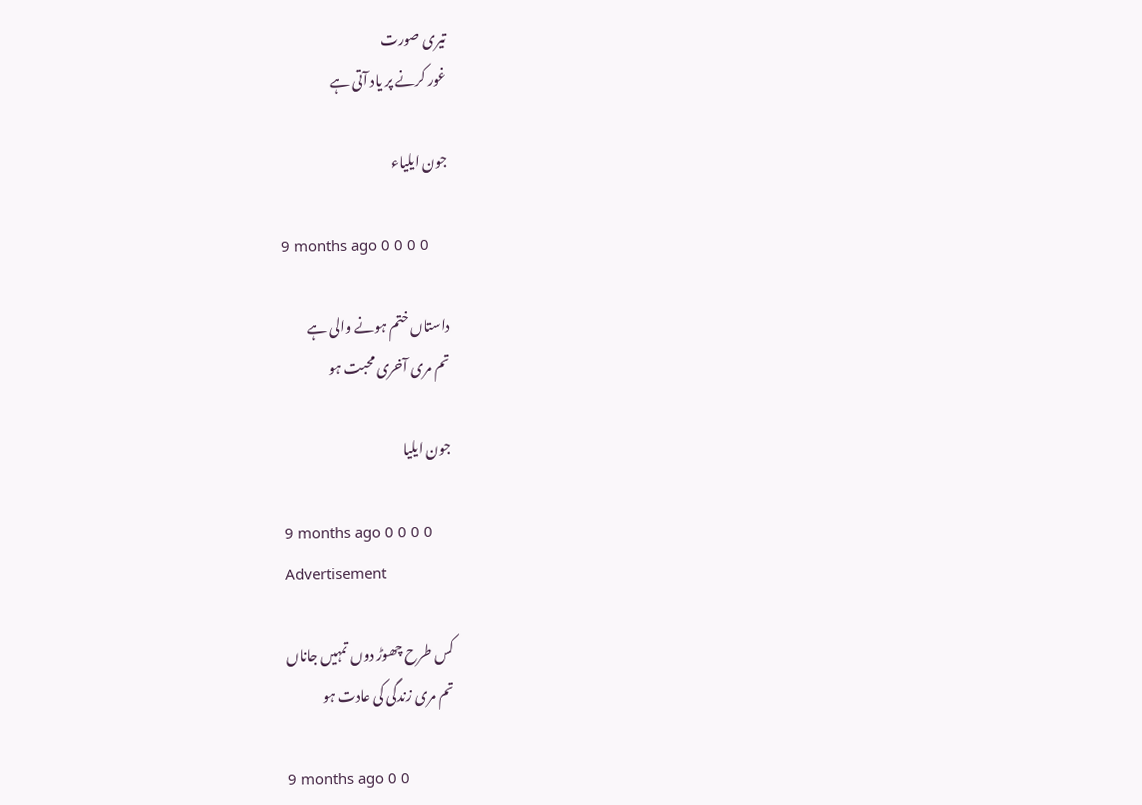تیری صورت
غور کرنے پر یاد آتی ہے

جون ایلیاء

9 months ago 0 0 0 0

داستاں ختم ہونے والی ہے
تم مری آخری محبت ہو

جون ایلیا

9 months ago 0 0 0 0
Advertisement

کس طرح چھوڑ دوں تمہیں جاناں
تم مری زندگی کی عادت ہو

9 months ago 0 0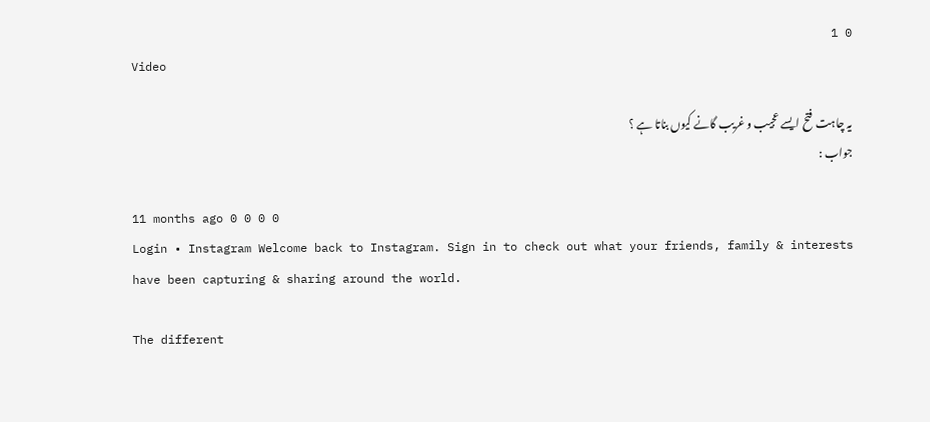0 1
Video

یہ چاہت فتح ایسے عجیب و غریب گانے کیوں بناتا ہے ؟
جواب :

11 months ago 0 0 0 0
Login • Instagram Welcome back to Instagram. Sign in to check out what your friends, family & interests have been capturing & sharing around the world.

The different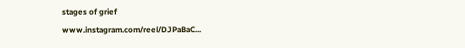stages of grief
www.instagram.com/reel/DJPaBaC...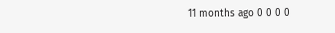11 months ago 0 0 0 0